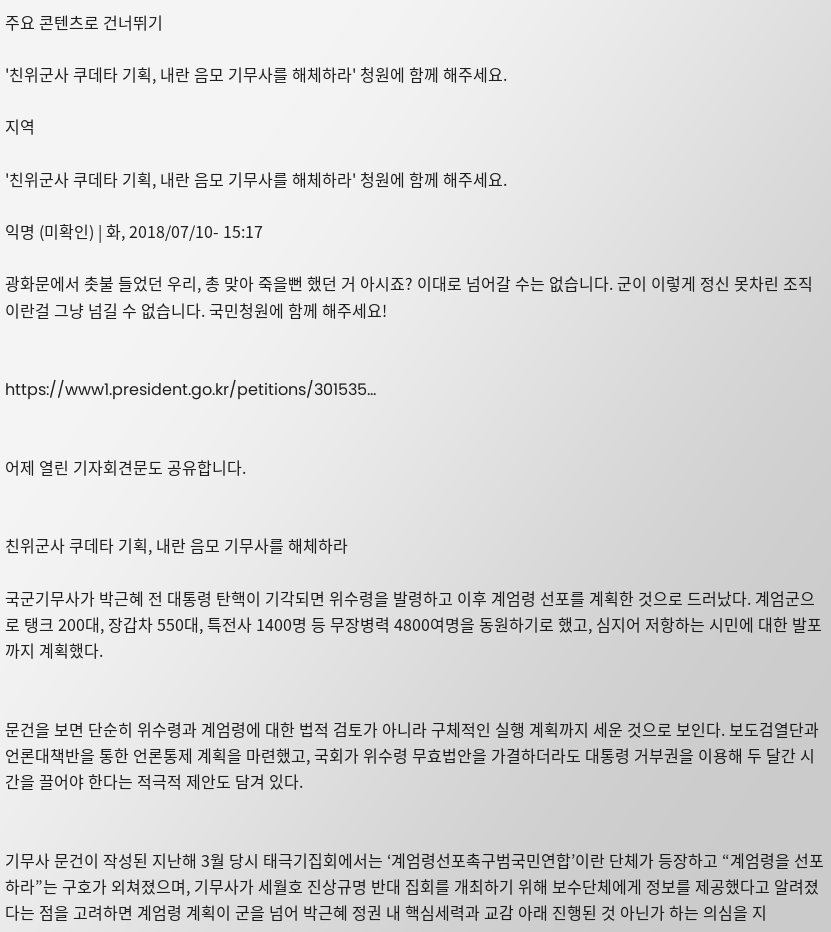주요 콘텐츠로 건너뛰기

'친위군사 쿠데타 기획, 내란 음모 기무사를 해체하라' 청원에 함께 해주세요.

지역

'친위군사 쿠데타 기획, 내란 음모 기무사를 해체하라' 청원에 함께 해주세요.

익명 (미확인) | 화, 2018/07/10- 15:17

광화문에서 촛불 들었던 우리, 총 맞아 죽을뻔 했던 거 아시죠? 이대로 넘어갈 수는 없습니다. 군이 이렇게 정신 못차린 조직이란걸 그냥 넘길 수 없습니다. 국민청원에 함께 해주세요!


https://www1.president.go.kr/petitions/301535…


어제 열린 기자회견문도 공유합니다.


친위군사 쿠데타 기획, 내란 음모 기무사를 해체하라

국군기무사가 박근혜 전 대통령 탄핵이 기각되면 위수령을 발령하고 이후 계엄령 선포를 계획한 것으로 드러났다. 계엄군으로 탱크 200대, 장갑차 550대, 특전사 1400명 등 무장병력 4800여명을 동원하기로 했고, 심지어 저항하는 시민에 대한 발포까지 계획했다.


문건을 보면 단순히 위수령과 계엄령에 대한 법적 검토가 아니라 구체적인 실행 계획까지 세운 것으로 보인다. 보도검열단과 언론대책반을 통한 언론통제 계획을 마련했고, 국회가 위수령 무효법안을 가결하더라도 대통령 거부권을 이용해 두 달간 시간을 끌어야 한다는 적극적 제안도 담겨 있다.


기무사 문건이 작성된 지난해 3월 당시 태극기집회에서는 ‘계엄령선포촉구범국민연합’이란 단체가 등장하고 “계엄령을 선포하라”는 구호가 외쳐졌으며, 기무사가 세월호 진상규명 반대 집회를 개최하기 위해 보수단체에게 정보를 제공했다고 알려졌다는 점을 고려하면 계엄령 계획이 군을 넘어 박근혜 정권 내 핵심세력과 교감 아래 진행된 것 아닌가 하는 의심을 지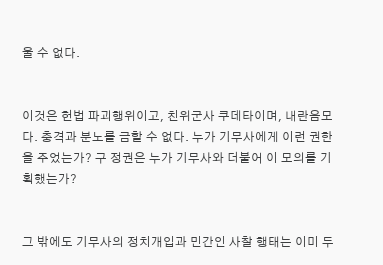울 수 없다.


이것은 헌법 파괴행위이고, 친위군사 쿠데타이며, 내란음모다. 충격과 분노를 금할 수 없다. 누가 기무사에게 이런 권한을 주었는가? 구 정권은 누가 기무사와 더불어 이 모의를 기획했는가?


그 밖에도 기무사의 정치개입과 민간인 사찰 행태는 이미 두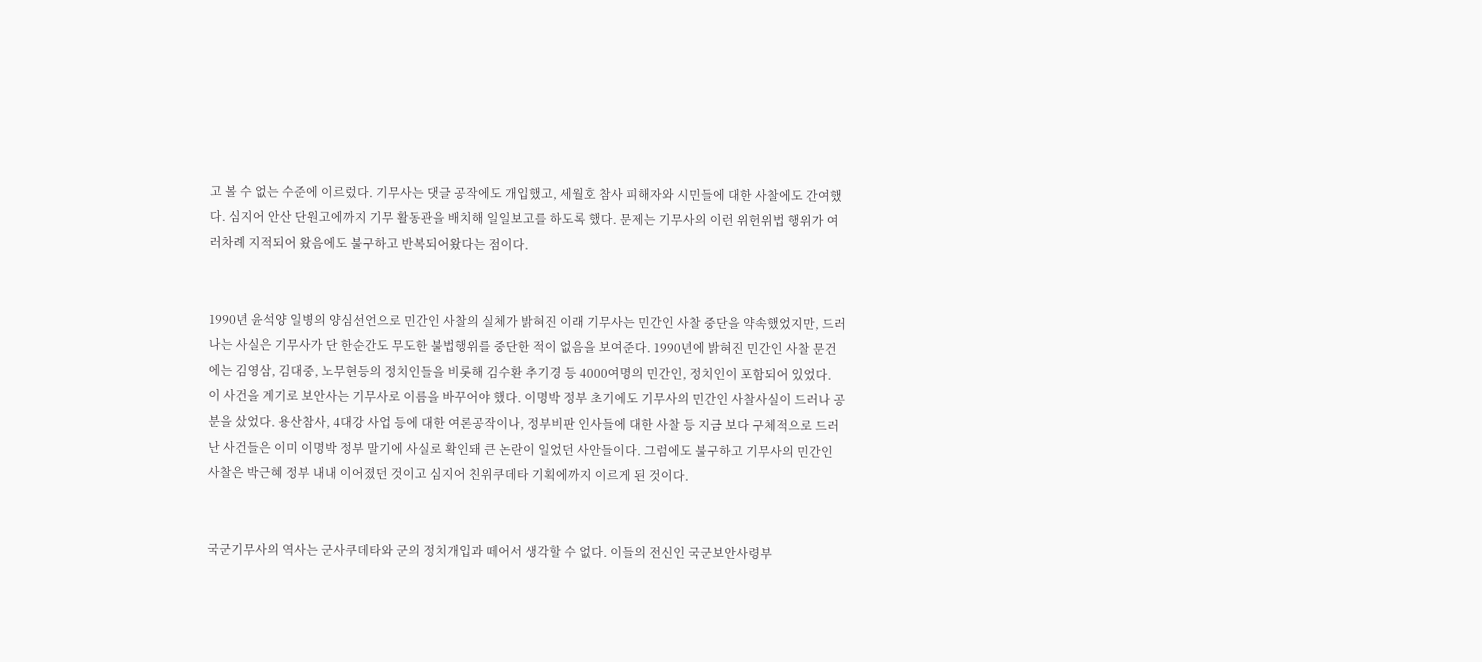고 볼 수 없는 수준에 이르렀다. 기무사는 댓글 공작에도 개입했고, 세월호 참사 피해자와 시민들에 대한 사찰에도 간여했다. 심지어 안산 단원고에까지 기무 활동관을 배치해 일일보고를 하도록 했다. 문제는 기무사의 이런 위헌위법 행위가 여러차례 지적되어 왔음에도 불구하고 반복되어왔다는 점이다.


1990년 윤석양 일병의 양심선언으로 민간인 사찰의 실체가 밝혀진 이래 기무사는 민간인 사찰 중단을 약속했었지만, 드러나는 사실은 기무사가 단 한순간도 무도한 불법행위를 중단한 적이 없음을 보여준다. 1990년에 밝혀진 민간인 사찰 문건에는 김영삼, 김대중, 노무현등의 정치인들을 비롯해 김수환 추기경 등 4000여명의 민간인, 정치인이 포함되어 있었다. 이 사건을 계기로 보안사는 기무사로 이름을 바꾸어야 했다. 이명박 정부 초기에도 기무사의 민간인 사찰사실이 드러나 공분을 샀었다. 용산참사, 4대강 사업 등에 대한 여론공작이나, 정부비판 인사들에 대한 사찰 등 지금 보다 구체적으로 드러난 사건들은 이미 이명박 정부 말기에 사실로 확인돼 큰 논란이 일었던 사안들이다. 그럼에도 불구하고 기무사의 민간인 사찰은 박근혜 정부 내내 이어졌던 것이고 심지어 친위쿠데타 기획에까지 이르게 된 것이다.


국군기무사의 역사는 군사쿠데타와 군의 정치개입과 떼어서 생각할 수 없다. 이들의 전신인 국군보안사령부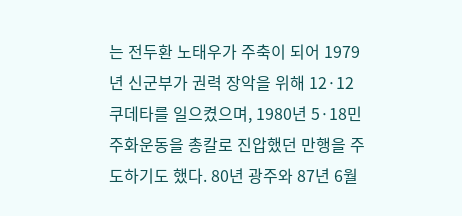는 전두환 노태우가 주축이 되어 1979년 신군부가 권력 장악을 위해 12·12 쿠데타를 일으켰으며, 1980년 5·18민주화운동을 총칼로 진압했던 만행을 주도하기도 했다. 80년 광주와 87년 6월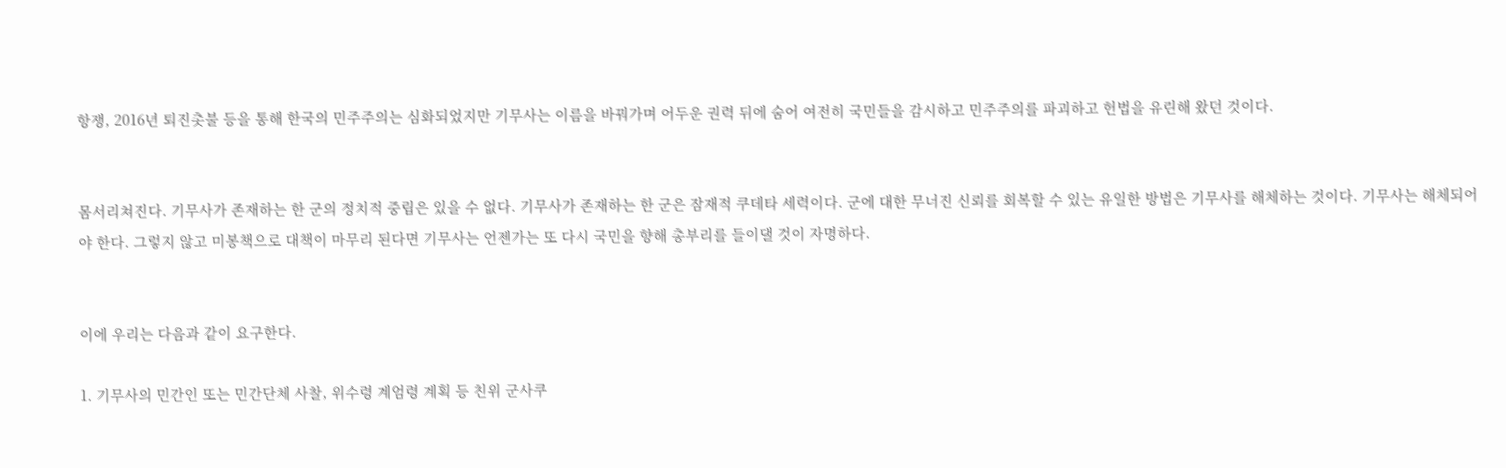항쟁, 2016년 퇴진촛불 등을 통해 한국의 민주주의는 심화되었지만 기무사는 이름을 바꿔가며 어두운 권력 뒤에 숨어 여전히 국민들을 감시하고 민주주의를 파괴하고 헌법을 유린해 왔던 것이다.


몸서리쳐진다. 기무사가 존재하는 한 군의 정치적 중립은 있을 수 없다. 기무사가 존재하는 한 군은 잠재적 쿠데타 세력이다. 군에 대한 무너진 신뢰를 회복할 수 있는 유일한 방법은 기무사를 해체하는 것이다. 기무사는 해체되어야 한다. 그렇지 않고 미봉책으로 대책이 마무리 된다면 기무사는 언젠가는 또 다시 국민을 향해 총부리를 들이댈 것이 자명하다.


이에 우리는 다음과 같이 요구한다.

1. 기무사의 민간인 또는 민간단체 사찰, 위수령 계엄령 계획 등 친위 군사쿠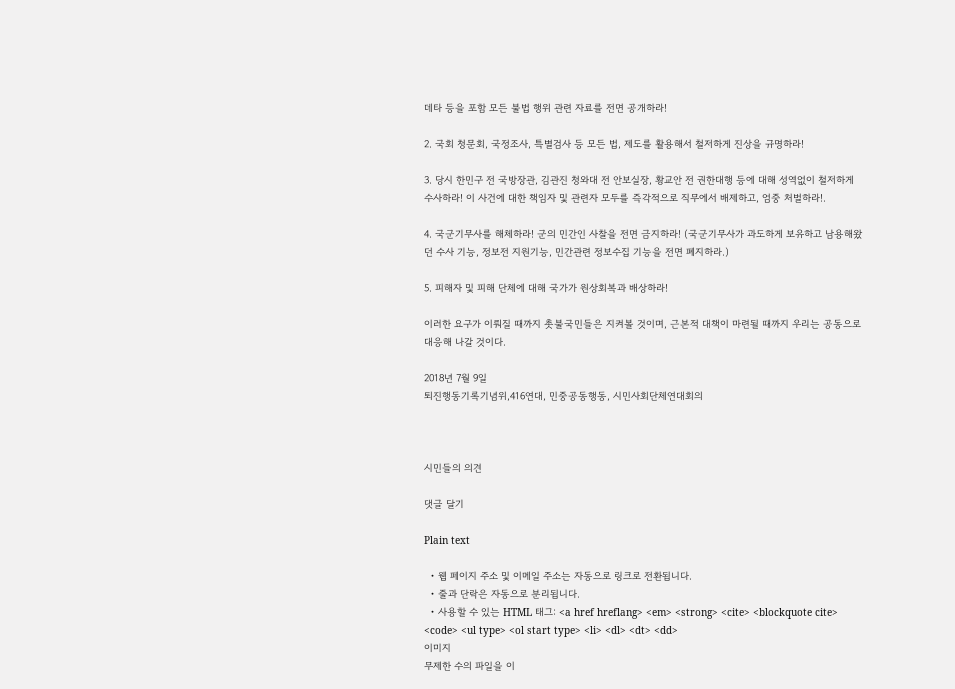데타 등을 포함 모든 불법 행위 관련 자료를 전면 공개하라!

2. 국회 청문회, 국정조사, 특별검사 등 모든 법, 제도를 활용해서 철저하게 진상을 규명하라!

3. 당시 한민구 전 국방장관, 김관진 청와대 전 안보실장, 황교안 전 권한대행 등에 대해 성역없이 철저하게 수사하라! 이 사건에 대한 책임자 및 관련자 모두를 즉각적으로 직무에서 배제하고, 엄중 처벌하라!.

4. 국군기무사를 해체하라! 군의 민간인 사찰을 전면 금지하라! (국군기무사가 과도하게 보유하고 남용해왔던 수사 기능, 정보전 지원기능, 민간관련 정보수집 기능을 전면 폐지하라.)

5. 피해자 및 피해 단체에 대해 국가가 원상회복과 배상하라!

이러한 요구가 이뤄질 때까지 촛불국민들은 지켜볼 것이며, 근본적 대책이 마련될 때까지 우리는 공동으로 대응해 나갈 것이다.

2018년 7월 9일
퇴진행동기록기념위,416연대, 민중공동행동, 시민사회단체연대회의



시민들의 의견

댓글 달기

Plain text

  • 웹 페이지 주소 및 이메일 주소는 자동으로 링크로 전환됩니다.
  • 줄과 단락은 자동으로 분리됩니다.
  • 사용할 수 있는 HTML 태그: <a href hreflang> <em> <strong> <cite> <blockquote cite> <code> <ul type> <ol start type> <li> <dl> <dt> <dd>
이미지
무제한 수의 파일을 이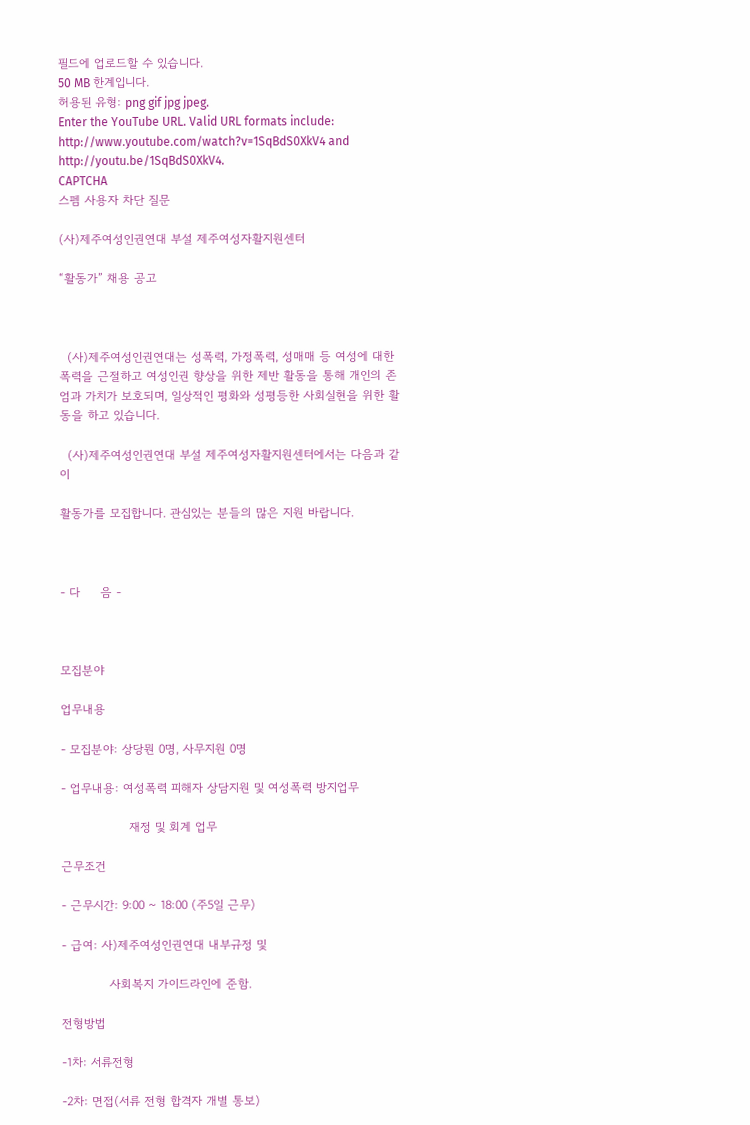필드에 업로드할 수 있습니다.
50 MB 한계입니다.
허용된 유형: png gif jpg jpeg.
Enter the YouTube URL. Valid URL formats include: http://www.youtube.com/watch?v=1SqBdS0XkV4 and http://youtu.be/1SqBdS0XkV4.
CAPTCHA
스펨 사용자 차단 질문

(사)제주여성인권연대 부설 제주여성자활지원센터

“활동가” 채용 공고



  (사)제주여성인권연대는 성폭력, 가정폭력, 성매매 등 여성에 대한 폭력을 근절하고 여성인권 향상을 위한 제반 활동을 통해 개인의 존엄과 가치가 보호되며, 일상적인 평화와 성평등한 사회실현을 위한 활동을 하고 있습니다.

  (사)제주여성인권연대 부설 제주여성자활지원센터에서는 다음과 같이

활동가를 모집합니다. 관심있는 분들의 많은 지원 바랍니다.



- 다     음 -



모집분야

업무내용

- 모집분야: 상당뭔 0명, 사무지원 0명

- 업무내용: 여성폭력 피해자 상담지원 및 여성폭력 방지업무

                 재정 및 회계 업무

근무조건

- 근무시간: 9:00 ~ 18:00 (주5일 근무)

- 급여: 사)제주여성인권연대 내부규정 및

            사회복지 가이드라인에 준함.

전형방법

-1차: 서류전형

-2차: 면접(서류 전형 합격자 개별 통보)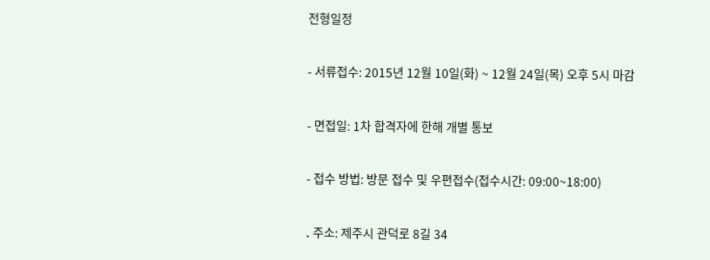전형일정

- 서류접수: 2015년 12월 10일(화) ~ 12월 24일(목) 오후 5시 마감

- 면접일: 1차 합격자에 한해 개별 통보

- 접수 방법: 방문 접수 및 우편접수(접수시간: 09:00~18:00)

․ 주소: 제주시 관덕로 8길 34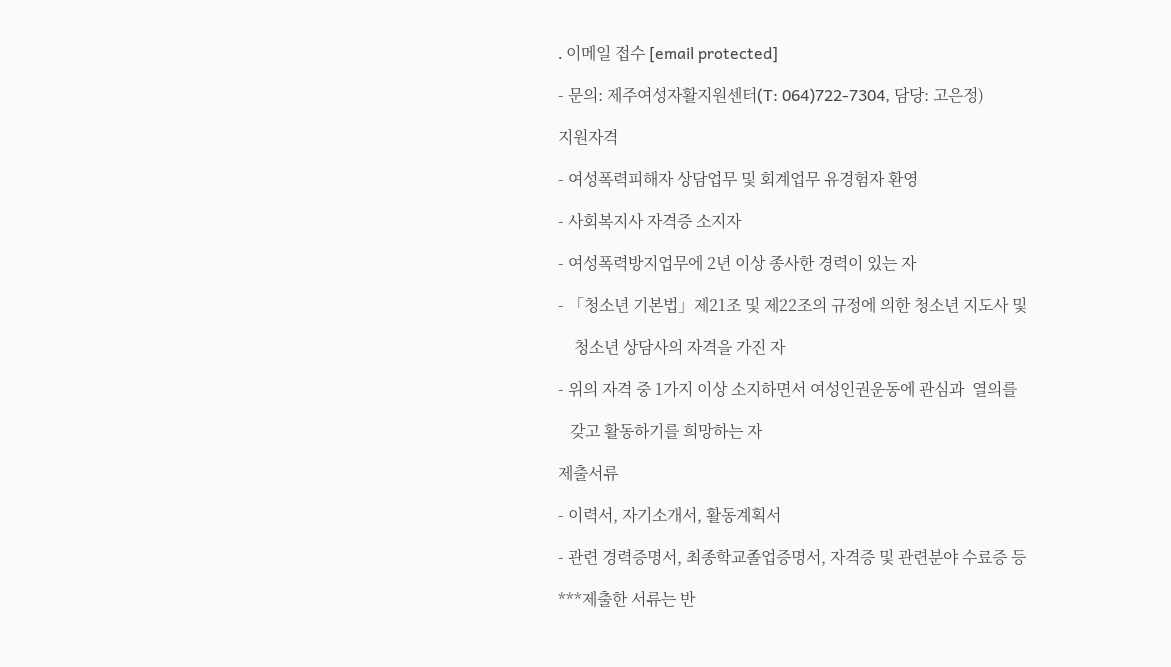․ 이메일 접수 [email protected]

- 문의: 제주여성자활지원센터(T: 064)722-7304, 담당: 고은정)

지원자격

- 여성폭력피해자 상담업무 및 회계업무 유경험자 환영

- 사회복지사 자격증 소지자

- 여성폭력방지업무에 2년 이상 종사한 경력이 있는 자

- 「청소년 기본법」제21조 및 제22조의 규정에 의한 청소년 지도사 및

    청소년 상담사의 자격을 가진 자

- 위의 자격 중 1가지 이상 소지하면서 여성인권운동에 관심과  열의를

   갖고 활동하기를 희망하는 자

제출서류

- 이력서, 자기소개서, 활동계획서

- 관련 경력증명서, 최종학교졸업증명서, 자격증 및 관련분야 수료증 등

***제출한 서류는 반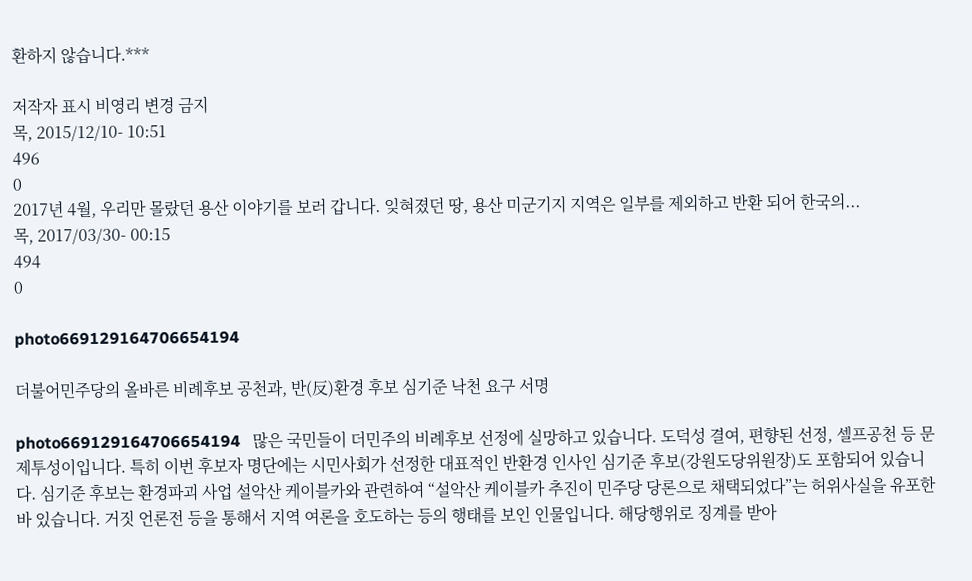환하지 않습니다.***

저작자 표시 비영리 변경 금지
목, 2015/12/10- 10:51
496
0
2017년 4월, 우리만 몰랐던 용산 이야기를 보러 갑니다. 잊혀졌던 땅, 용산 미군기지 지역은 일부를 제외하고 반환 되어 한국의...
목, 2017/03/30- 00:15
494
0

photo669129164706654194

더불어민주당의 올바른 비례후보 공천과, 반(反)환경 후보 심기준 낙천 요구 서명

photo669129164706654194   많은 국민들이 더민주의 비례후보 선정에 실망하고 있습니다. 도덕성 결여, 편향된 선정, 셀프공천 등 문제투성이입니다. 특히 이번 후보자 명단에는 시민사회가 선정한 대표적인 반환경 인사인 심기준 후보(강원도당위원장)도 포함되어 있습니다. 심기준 후보는 환경파괴 사업 설악산 케이블카와 관련하여 “설악산 케이블카 추진이 민주당 당론으로 채택되었다”는 허위사실을 유포한바 있습니다. 거짓 언론전 등을 통해서 지역 여론을 호도하는 등의 행태를 보인 인물입니다. 해당행위로 징계를 받아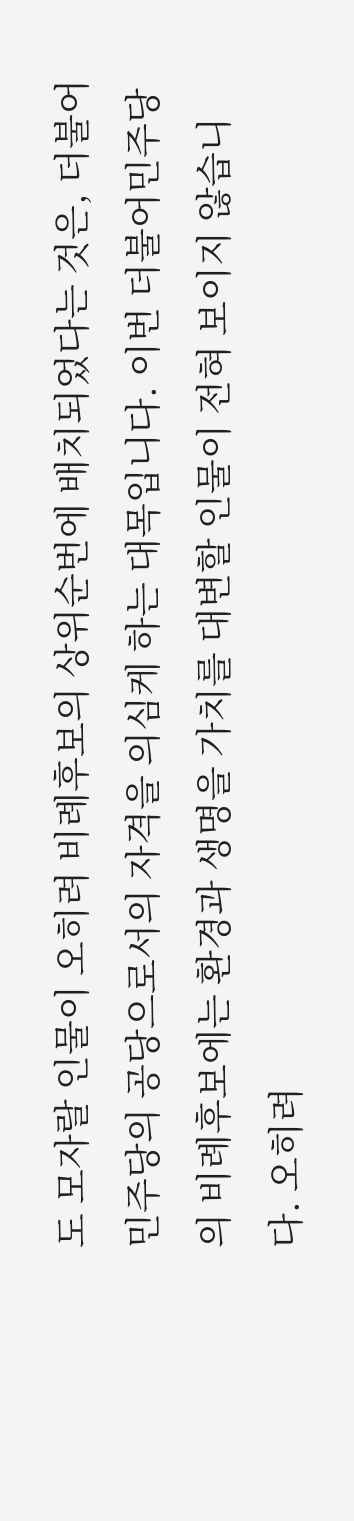도 모자랄 인물이 오히려 비례후보의 상위순번에 배치되었다는 것은, 더불어민주당의 공당으로서의 자격을 의심케 하는 대목입니다. 이번 더불어민주당의 비례후보에는 환경과 생명을 가치를 대변할 인물이 전혀 보이지 않습니다. 오히려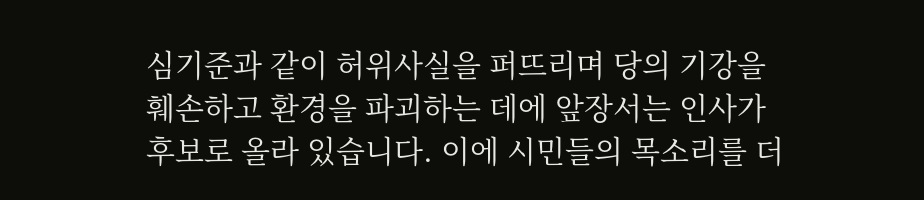심기준과 같이 허위사실을 퍼뜨리며 당의 기강을 훼손하고 환경을 파괴하는 데에 앞장서는 인사가 후보로 올라 있습니다. 이에 시민들의 목소리를 더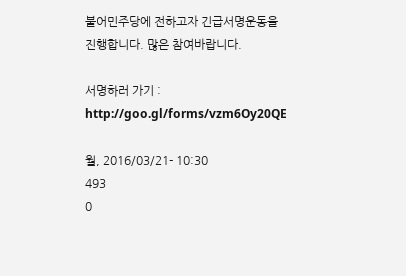불어민주당에 전하고자 긴급서명운동을 진행합니다. 많은 참여바랍니다.

서명하러 가기 : http://goo.gl/forms/vzm6Oy20QE

월, 2016/03/21- 10:30
493
0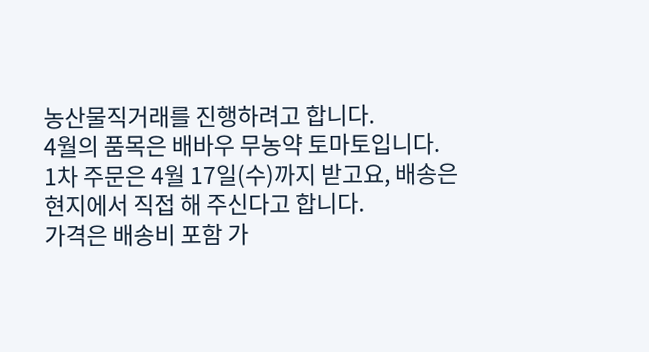농산물직거래를 진행하려고 합니다.
4월의 품목은 배바우 무농약 토마토입니다.
1차 주문은 4월 17일(수)까지 받고요, 배송은 현지에서 직접 해 주신다고 합니다.
가격은 배송비 포함 가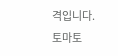격입니다.
토마토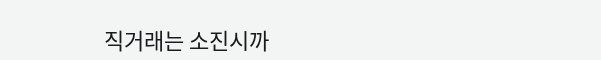직거래는 소진시까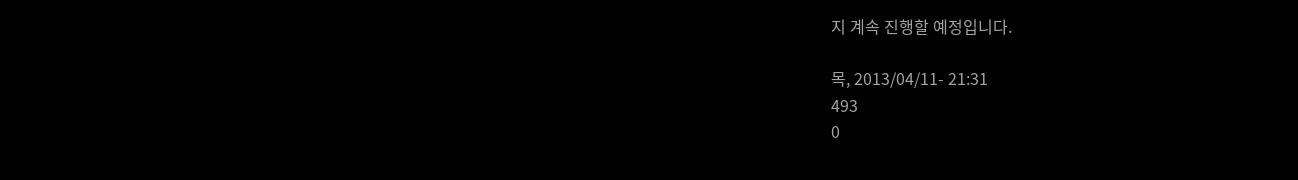지 계속 진행할 예정입니다.

목, 2013/04/11- 21:31
493
0